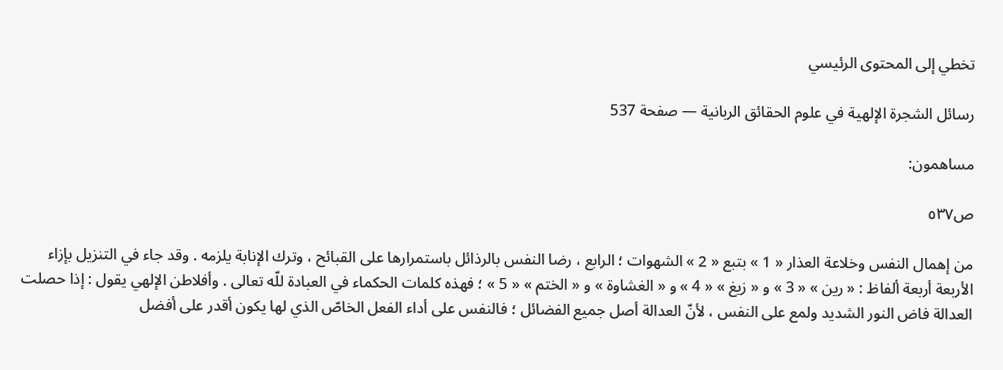تخطي إلى المحتوى الرئيسي

رسائل الشجرة الإلهية في علوم الحقائق الربانية — صفحة 537

مساهمون:

ص٥٣٧

من إهمال النفس وخلاعة العذار « 1 » بتبع « 2 » الشهوات ؛ الرابع ، رضا النفس بالرذائل باستمرارها على القبائح ، وترك الإنابة يلزمه . وقد جاء في التنزيل بإزاء الأربعة أربعة ألفاظ : « رين » « 3 » و « زيغ » « 4 » و « الغشاوة » و « الختم » « 5 » ؛ فهذه كلمات الحكماء في العبادة للّه تعالى . وأفلاطن الإلهي يقول : إذا حصلت العدالة فاض النور الشديد ولمع على النفس ، لأنّ العدالة أصل جميع الفضائل ؛ فالنفس على أداء الفعل الخاصّ الذي لها يكون أقدر على أفضل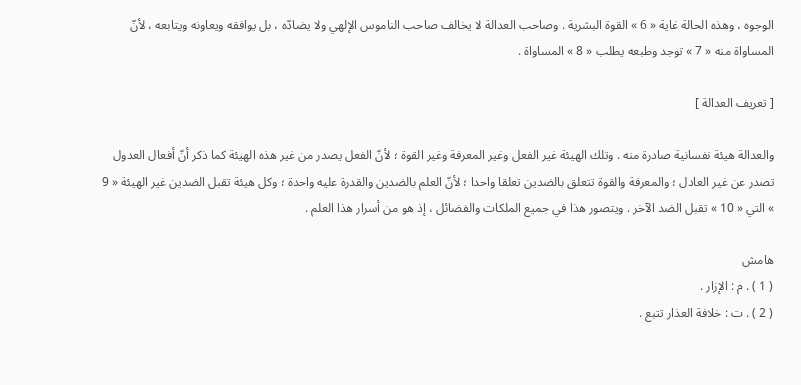الوجوه ، وهذه الحالة غاية « 6 » القوة البشرية . وصاحب العدالة لا يخالف صاحب الناموس الإلهي ولا يضادّه ، بل يوافقه ويعاونه ويتابعه ، لأنّ المساواة منه « 7 » توجد وطبعه يطلب « 8 » المساواة .

[ تعريف العدالة ]

والعدالة هيئة نفسانية صادرة منه . وتلك الهيئة غير الفعل وغير المعرفة وغير القوة ؛ لأنّ الفعل يصدر من غير هذه الهيئة كما ذكر أنّ أفعال العدول تصدر عن غير العادل ؛ والمعرفة والقوة تتعلق بالضدين تعلقا واحدا ؛ لأنّ العلم بالضدين والقدرة عليه واحدة ؛ وكل هيئة تقبل الضدين غير الهيئة « 9 » التي « 10 » تقبل الضد الآخر . ويتصور هذا في جميع الملكات والفضائل ، إذ هو من أسرار هذا العلم .

هامش
( 1 ) . م : الإزار .
( 2 ) . ت : خلافة العذار تتبع .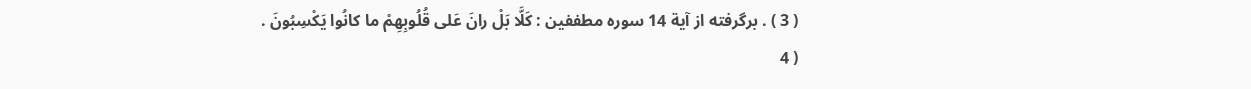( 3 ) . برگرفته از آية 14 سوره مطففين : كَلَّا بَلْ رانَ عَلى قُلُوبِهِمْ ما كانُوا يَكْسِبُونَ .
( 4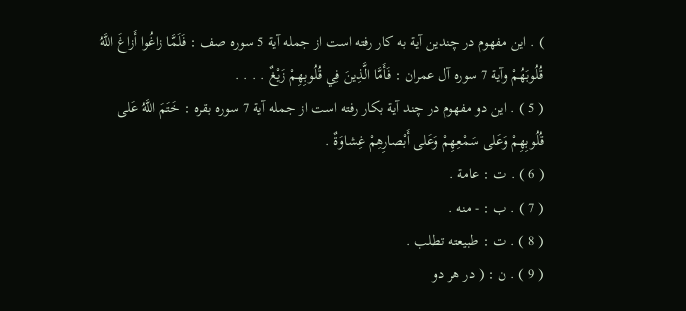) . اين مفهوم در چندين آية به كار رفته است از جمله آية 5 سوره صف : فَلَمَّا زاغُوا أَزاغَ اللَّهُ قُلُوبَهُمْ وآية 7 سوره آل عمران : فَأَمَّا الَّذِينَ فِي قُلُوبِهِمْ زَيْغٌ . . . .
( 5 ) . اين دو مفهوم در چند آية بكار رفته است از جمله آية 7 سوره بقره : خَتَمَ اللَّهُ عَلى قُلُوبِهِمْ وَعَلى سَمْعِهِمْ وَعَلى أَبْصارِهِمْ غِشاوَةٌ .
( 6 ) . ت : عامة .
( 7 ) . ب : - منه .
( 8 ) . ت : طبيعته تطلب .
( 9 ) . ن : ( در هر دو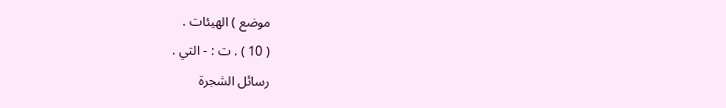موضع ) الهيئات .
( 10 ) . ت : - التي .
رسائل الشجرة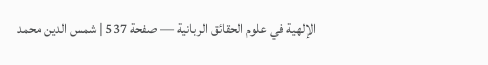الإلهية في علوم الحقائق الربانية — صفحة 537 | شمس الدين محمد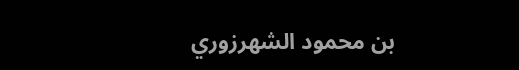بن محمود الشهرزوري